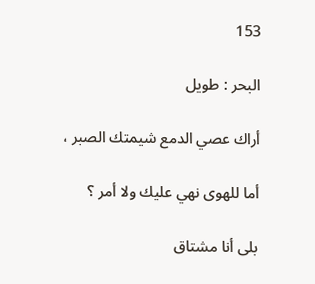153

البحر : طويل

أراك عصي الدمع شيمتك الصبر ،

أما للهوى نهي عليك ولا أمر ؟

بلى أنا مشتاق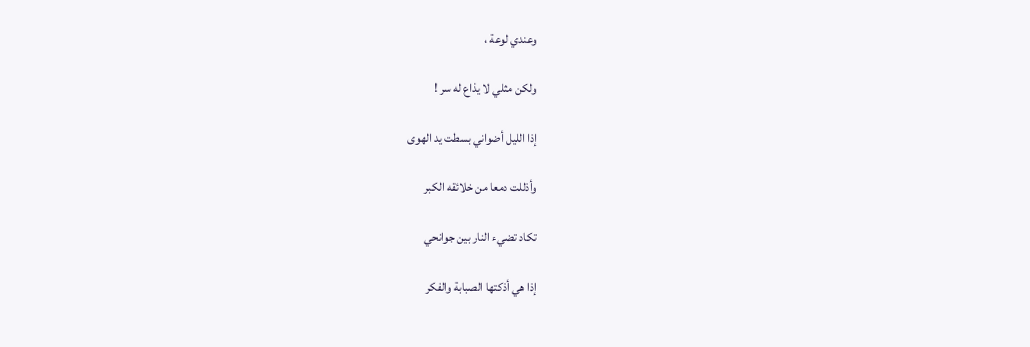وعندي لوعة ،

ولكن مثلي لا يذاع له سر !

إذا الليل أضواني بسطت يد الهوى

وأذللت دمعا من خلائقه الكبر

تكاد تضيء النار بين جوانحي

إذا هي أذكتها الصبابة والفكر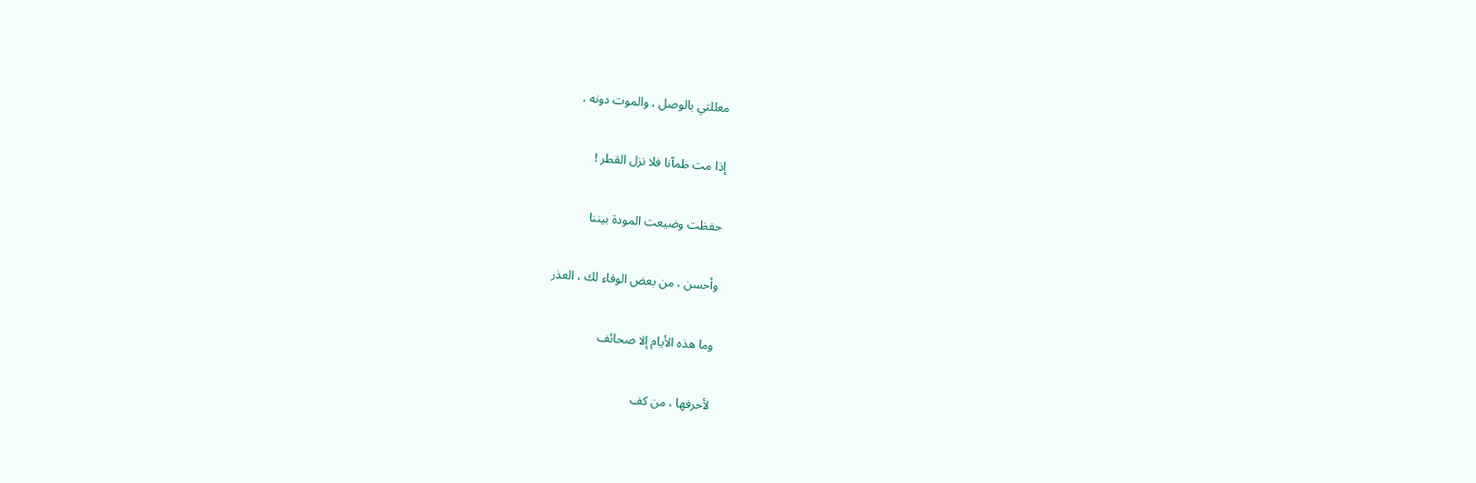معللتي بالوصل ، والموت دونه ،

إذا مت ظمآنا فلا نزل القطر !

حفظت وضيعت المودة بيننا

وأحسن ، من بعض الوفاء لك ، العذر

وما هذه الأيام إلا صحائف

لأحرفها ، من كف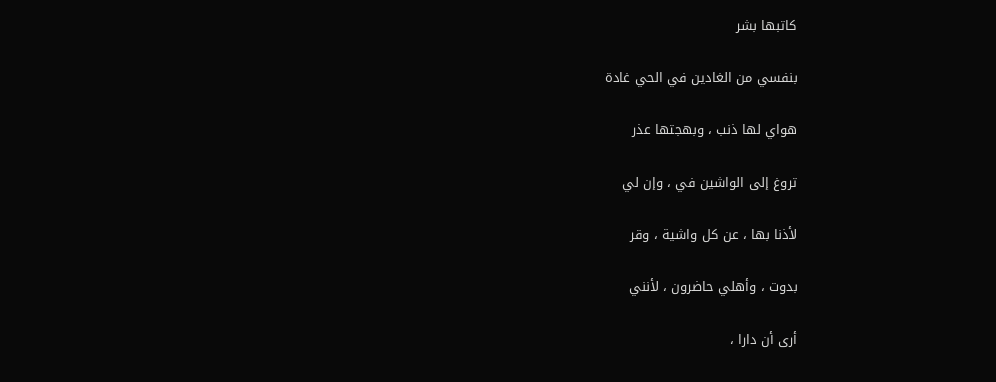كاتبها بشر

بنفسي من الغادين في الحي غادة

هواي لها ذنب ، وبهجتها عذر

تروغ إلى الواشين في ، وإن لي

لأذنا بها ، عن كل واشية ، وقر

بدوت ، وأهلي حاضرون ، لأنني

أرى أن دارا ،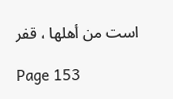است من أهلها ، قفر

Page 153